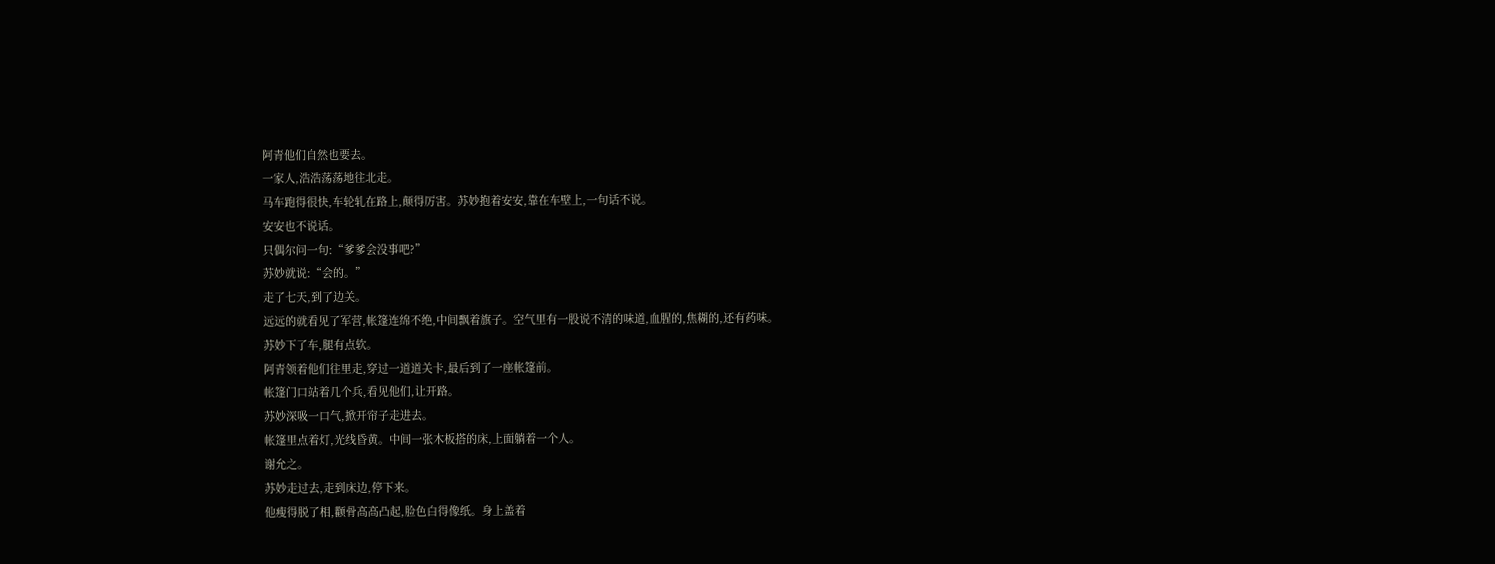阿青他们自然也要去。
一家人,浩浩荡荡地往北走。
马车跑得很快,车轮轧在路上,颠得厉害。苏妙抱着安安,靠在车壁上,一句话不说。
安安也不说话。
只偶尔问一句:“爹爹会没事吧?”
苏妙就说:“会的。”
走了七天,到了边关。
远远的就看见了军营,帐篷连绵不绝,中间飘着旗子。空气里有一股说不清的味道,血腥的,焦糊的,还有药味。
苏妙下了车,腿有点软。
阿青领着他们往里走,穿过一道道关卡,最后到了一座帐篷前。
帐篷门口站着几个兵,看见他们,让开路。
苏妙深吸一口气,掀开帘子走进去。
帐篷里点着灯,光线昏黄。中间一张木板搭的床,上面躺着一个人。
谢允之。
苏妙走过去,走到床边,停下来。
他瘦得脱了相,颧骨高高凸起,脸色白得像纸。身上盖着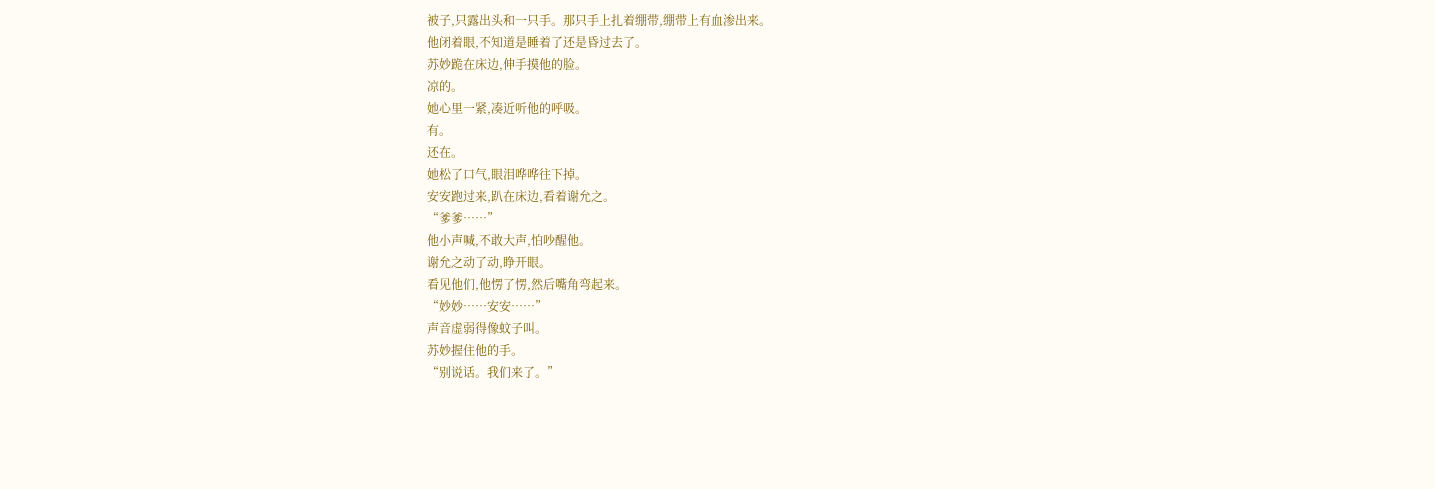被子,只露出头和一只手。那只手上扎着绷带,绷带上有血渗出来。
他闭着眼,不知道是睡着了还是昏过去了。
苏妙跪在床边,伸手摸他的脸。
凉的。
她心里一紧,凑近听他的呼吸。
有。
还在。
她松了口气,眼泪哗哗往下掉。
安安跑过来,趴在床边,看着谢允之。
“爹爹……”
他小声喊,不敢大声,怕吵醒他。
谢允之动了动,睁开眼。
看见他们,他愣了愣,然后嘴角弯起来。
“妙妙……安安……”
声音虚弱得像蚊子叫。
苏妙握住他的手。
“别说话。我们来了。”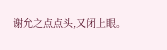谢允之点点头,又闭上眼。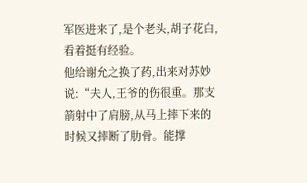军医进来了,是个老头,胡子花白,看着挺有经验。
他给谢允之换了药,出来对苏妙说:“夫人,王爷的伤很重。那支箭射中了肩膀,从马上摔下来的时候又摔断了肋骨。能撑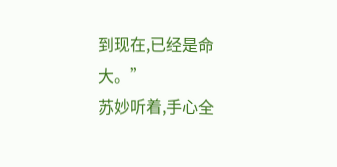到现在,已经是命大。”
苏妙听着,手心全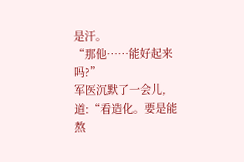是汗。
“那他……能好起来吗?”
军医沉默了一会儿,道:“看造化。要是能熬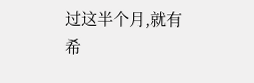过这半个月,就有希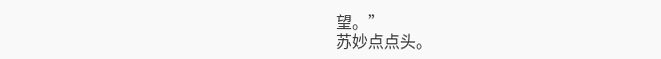望。”
苏妙点点头。